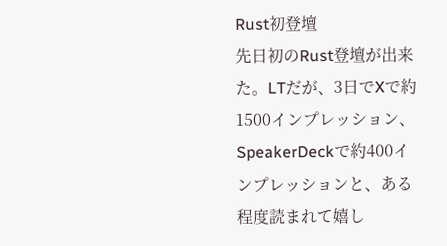Rust初登壇
先日初のRust登壇が出来た。LTだが、3日でXで約1500インプレッション、SpeakerDeckで約400インプレッションと、ある程度読まれて嬉し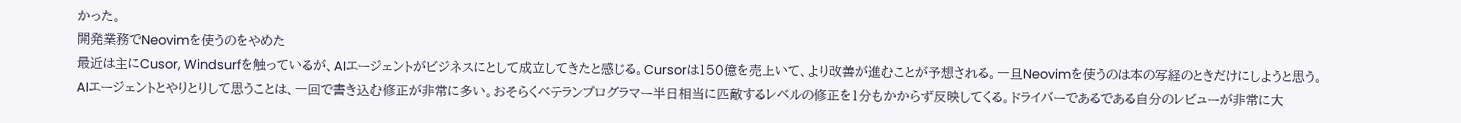かった。
開発業務でNeovimを使うのをやめた
最近は主にCusor, Windsurfを触っているが、AIエージェントがビジネスにとして成立してきたと感じる。Cursorは150億を売上いて、より改善が進むことが予想される。一旦Neovimを使うのは本の写経のときだけにしようと思う。
AIエージェントとやりとりして思うことは、一回で書き込む修正が非常に多い。おそらくベテランプログラマー半日相当に匹敵するレベルの修正を1分もかからず反映してくる。ドライバーであるである自分のレビューが非常に大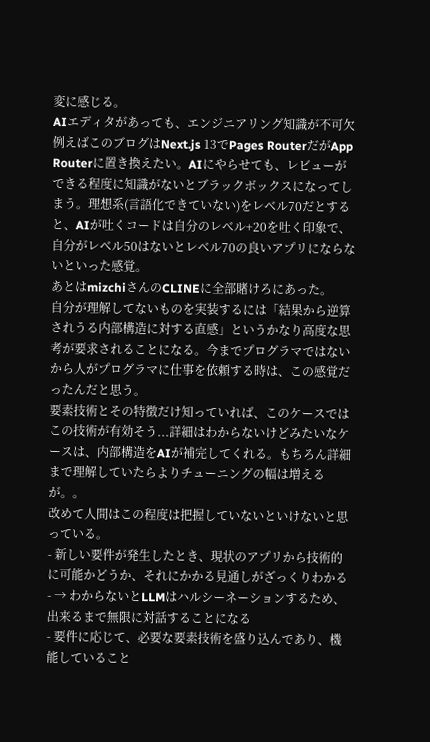変に感じる。
AIエディタがあっても、エンジニアリング知識が不可欠
例えばこのブログはNext.js 13でPages RouterだがApp Routerに置き換えたい。AIにやらせても、レビューができる程度に知識がないとブラックボックスになってしまう。理想系(言語化できていない)をレベル70だとすると、AIが吐くコードは自分のレベル+20を吐く印象で、自分がレベル50はないとレベル70の良いアプリにならないといった感覚。
あとはmizchiさんのCLINEに全部賭けろにあった。
自分が理解してないものを実装するには「結果から逆算されうる内部構造に対する直感」というかなり高度な思考が要求されることになる。今までプログラマではないから人がプログラマに仕事を依頼する時は、この感覚だったんだと思う。
要素技術とその特徴だけ知っていれば、このケースではこの技術が有効そう...詳細はわからないけどみたいなケースは、内部構造をAIが補完してくれる。もちろん詳細まで理解していたらよりチューニングの幅は増えるが。。
改めて人間はこの程度は把握していないといけないと思っている。
- 新しい要件が発生したとき、現状のアプリから技術的に可能かどうか、それにかかる見通しがざっくりわかる
- → わからないとLLMはハルシーネーションするため、出来るまで無限に対話することになる
- 要件に応じて、必要な要素技術を盛り込んであり、機能していること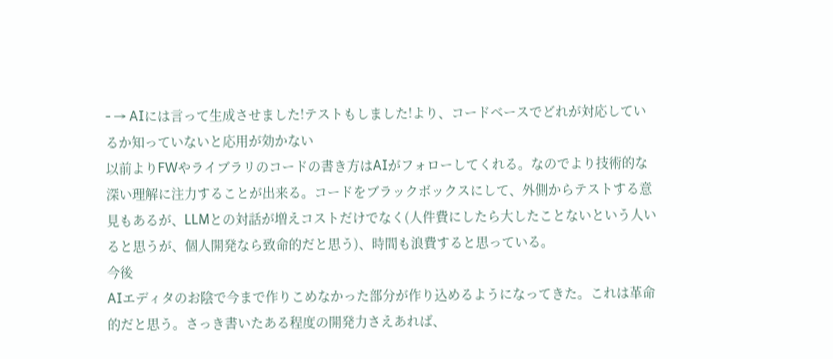- → AIには言って生成させました!テストもしました!より、コードベースでどれが対応しているか知っていないと応用が効かない
以前よりFWやライブラリのコードの書き方はAIがフォローしてくれる。なのでより技術的な深い理解に注力することが出来る。コードをブラックボックスにして、外側からテストする意見もあるが、LLMとの対話が増えコストだけでなく(人件費にしたら大したことないという人いると思うが、個人開発なら致命的だと思う)、時間も浪費すると思っている。
今後
AIエディタのお陰で今まで作りこめなかった部分が作り込めるようになってきた。これは革命的だと思う。さっき書いたある程度の開発力さえあれば、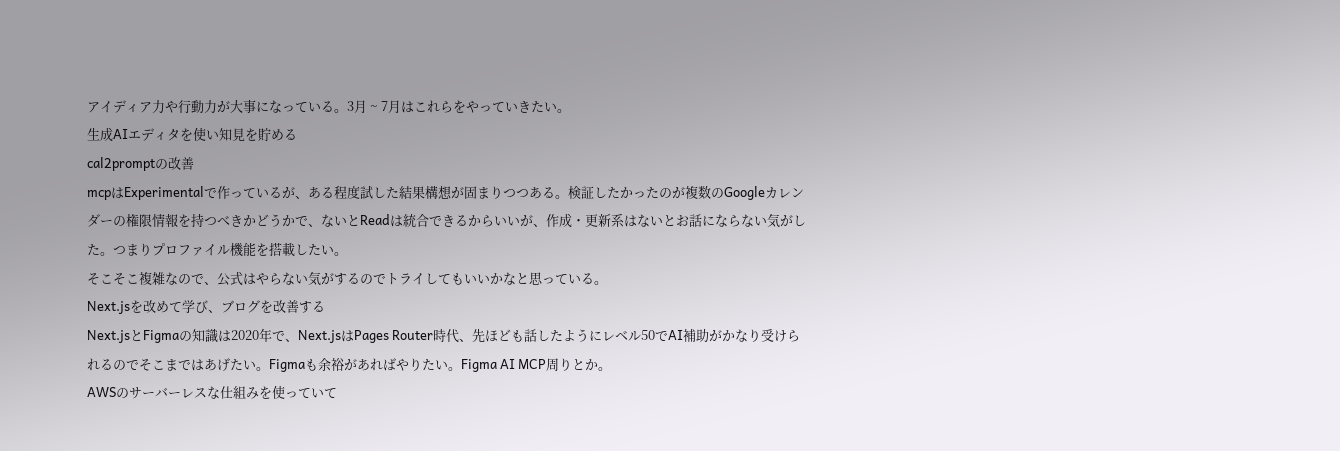アイディア力や行動力が大事になっている。3月 ~ 7月はこれらをやっていきたい。
生成AIエディタを使い知見を貯める
cal2promptの改善
mcpはExperimentalで作っているが、ある程度試した結果構想が固まりつつある。検証したかったのが複数のGoogleカレンダーの権限情報を持つべきかどうかで、ないとReadは統合できるからいいが、作成・更新系はないとお話にならない気がした。つまりプロファイル機能を搭載したい。
そこそこ複雑なので、公式はやらない気がするのでトライしてもいいかなと思っている。
Next.jsを改めて学び、ブログを改善する
Next.jsとFigmaの知識は2020年で、Next.jsはPages Router時代、先ほども話したようにレベル50でAI補助がかなり受けられるのでそこまではあげたい。Figmaも余裕があればやりたい。Figma AI MCP周りとか。
AWSのサーバーレスな仕組みを使っていて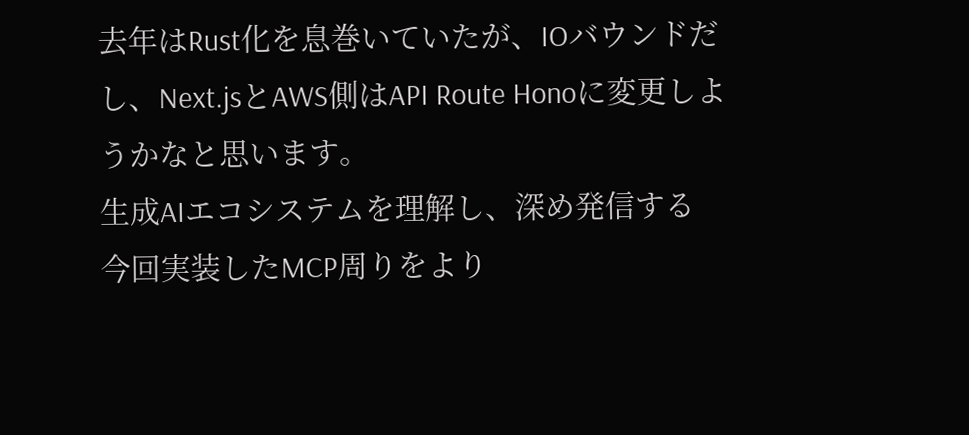去年はRust化を息巻いていたが、IOバウンドだし、Next.jsとAWS側はAPI Route Honoに変更しようかなと思います。
生成AIエコシステムを理解し、深め発信する
今回実装したMCP周りをより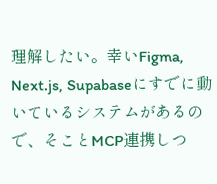理解したい。幸いFigma, Next.js, Supabaseにすでに動いているシステムがあるので、そことMCP連携しつ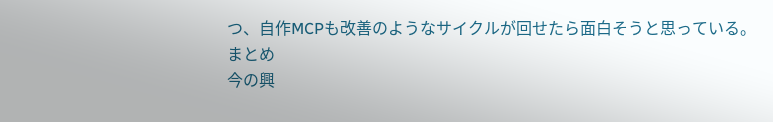つ、自作MCPも改善のようなサイクルが回せたら面白そうと思っている。
まとめ
今の興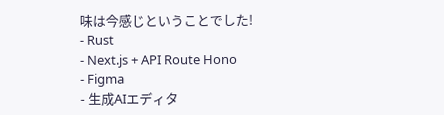味は今感じということでした!
- Rust
- Next.js + API Route Hono
- Figma
- 生成AIエディタ